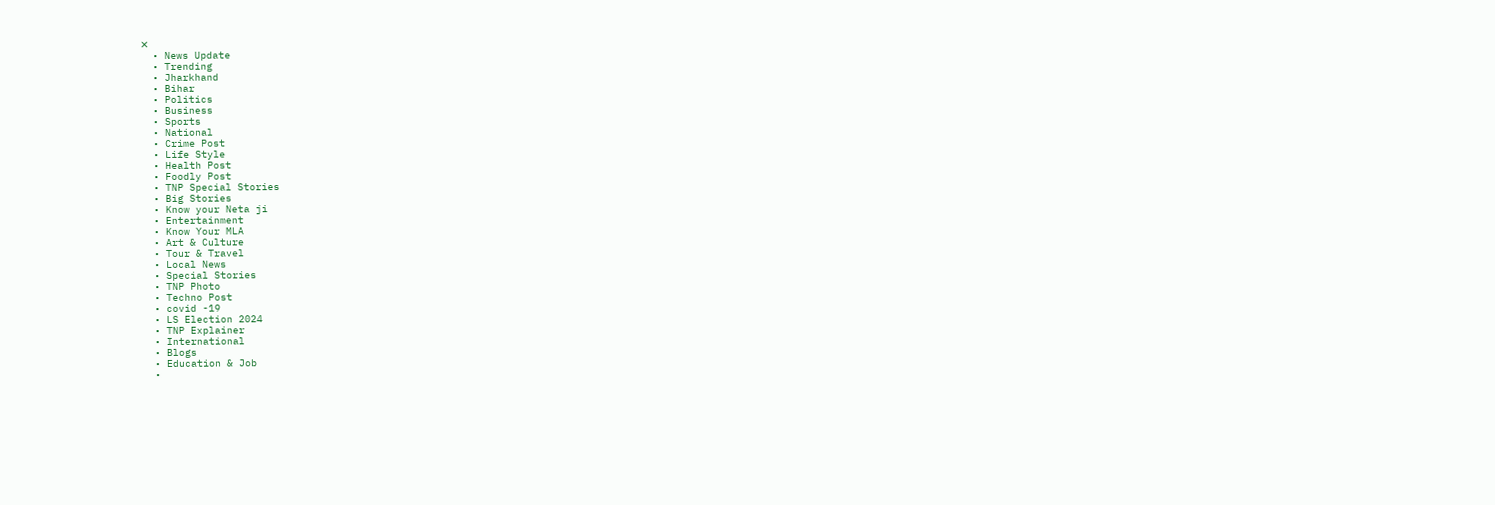✕
  • News Update
  • Trending
  • Jharkhand
  • Bihar
  • Politics
  • Business
  • Sports
  • National
  • Crime Post
  • Life Style
  • Health Post
  • Foodly Post
  • TNP Special Stories
  • Big Stories
  • Know your Neta ji
  • Entertainment
  • Know Your MLA
  • Art & Culture
  • Tour & Travel
  • Local News
  • Special Stories
  • TNP Photo
  • Techno Post
  • covid -19
  • LS Election 2024
  • TNP Explainer
  • International
  • Blogs
  • Education & Job
  •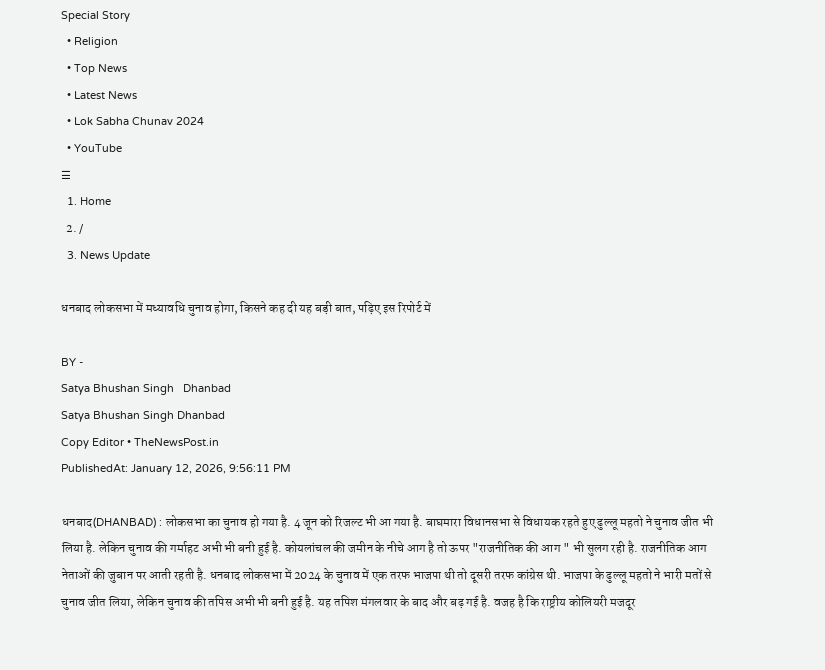Special Story
  • Religion
  • Top News
  • Latest News
  • Lok Sabha Chunav 2024
  • YouTube
☰
  1. Home
  2. /
  3. News Update

धनबाद लोकसभा में मध्यावधि चुनाव होगा, किसने कह दी यह बड़ी बात, पढ़िए इस रिपोर्ट में

BY -
Satya Bhushan Singh   Dhanbad
Satya Bhushan Singh Dhanbad
Copy Editor • TheNewsPost.in
PublishedAt: January 12, 2026, 9:56:11 PM

धनबाद(DHANBAD) : लोकसभा का चुनाव हो गया है. 4 जून को रिजल्ट भी आ गया है. बाघमारा विधानसभा से विधायक रहते हुए ढुल्लू महतो ने चुनाव जीत भी लिया है. लेकिन चुनाव की गर्माहट अभी भी बनी हुई है. कोयलांचल की जमीन के नीचे आग है तो ऊपर "राजनीतिक की आग " भी सुलग रही है. राजनीतिक आग नेताओं की जुबान पर आती रहती है. धनबाद लोकसभा में 2024 के चुनाव में एक तरफ भाजपा थी तो दूसरी तरफ कांग्रेस थी. भाजपा के ढुल्लू महतो ने भारी मतों से चुनाव जीत लिया, लेकिन चुनाव की तपिस अभी भी बनी हुई है. यह तपिश मंगलवार के बाद और बढ़ गई है. वजह है कि राष्ट्रीय कोलियरी मजदूर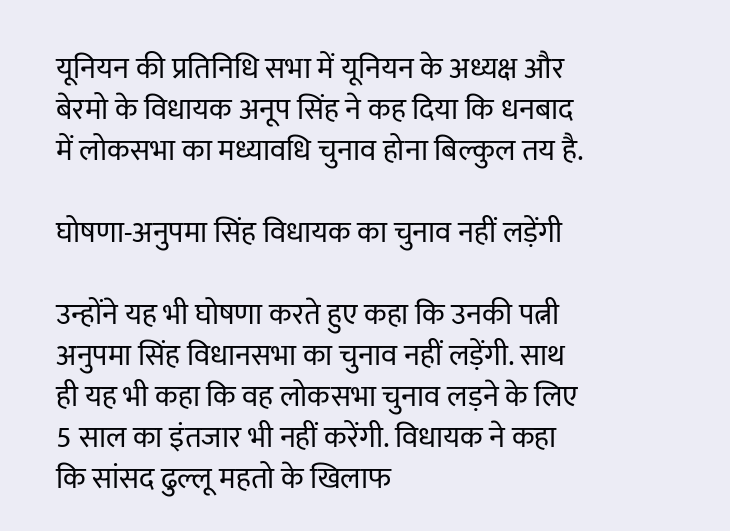यूनियन की प्रतिनिधि सभा में यूनियन के अध्यक्ष और बेरमो के विधायक अनूप सिंह ने कह दिया कि धनबाद में लोकसभा का मध्यावधि चुनाव होना बिल्कुल तय है.

घोषणा-अनुपमा सिंह विधायक का चुनाव नहीं लड़ेंगी

उन्होंने यह भी घोषणा करते हुए कहा कि उनकी पत्नी अनुपमा सिंह विधानसभा का चुनाव नहीं लड़ेंगी. साथ ही यह भी कहा कि वह लोकसभा चुनाव लड़ने के लिए 5 साल का इंतजार भी नहीं करेंगी. विधायक ने कहा कि सांसद ढुल्लू महतो के खिलाफ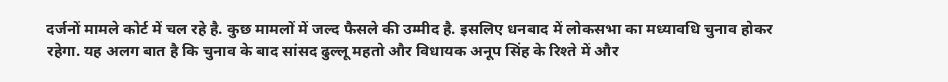दर्जनों मामले कोर्ट में चल रहे है. कुछ मामलों में जल्द फैसले की उम्मीद है. इसलिए धनबाद में लोकसभा का मध्यावधि चुनाव होकर रहेगा. यह अलग बात है कि चुनाव के बाद सांसद ढुल्लू महतो और विधायक अनूप सिंह के रिश्ते में और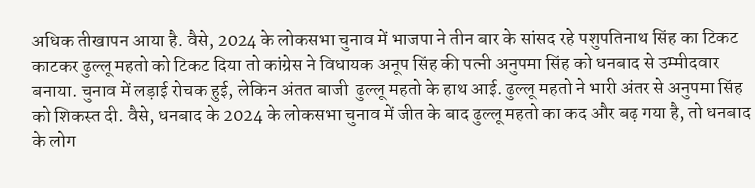अधिक तीखापन आया है. वैसे, 2024 के लोकसभा चुनाव में भाजपा ने तीन बार के सांसद रहे पशुपतिनाथ सिंह का टिकट काटकर ढुल्लू महतो को टिकट दिया तो कांग्रेस ने विधायक अनूप सिंह की पत्नी अनुपमा सिंह को धनबाद से उम्मीदवार बनाया. चुनाव में लड़ाई रोचक हुई, लेकिन अंतत बाजी  ढुल्लू महतो के हाथ आई. ढुल्लू महतो ने भारी अंतर से अनुपमा सिंह को शिकस्त दी. वैसे, धनबाद के 2024 के लोकसभा चुनाव में जीत के बाद ढुल्लू महतो का कद और बढ़ गया है, तो धनबाद के लोग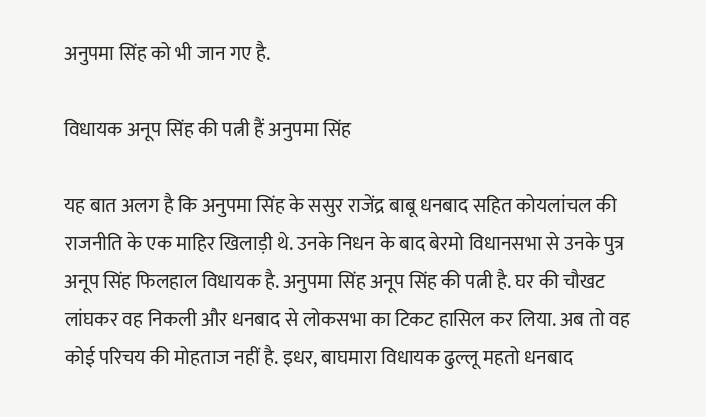अनुपमा सिंह को भी जान गए है.

विधायक अनूप सिंह की पत्नी हैं अनुपमा सिंह

यह बात अलग है कि अनुपमा सिंह के ससुर राजेंद्र बाबू धनबाद सहित कोयलांचल की राजनीति के एक माहिर खिलाड़ी थे. उनके निधन के बाद बेरमो विधानसभा से उनके पुत्र अनूप सिंह फिलहाल विधायक है. अनुपमा सिंह अनूप सिंह की पत्नी है. घर की चौखट लांघकर वह निकली और धनबाद से लोकसभा का टिकट हासिल कर लिया. अब तो वह कोई परिचय की मोहताज नहीं है. इधर, बाघमारा विधायक ढुल्लू महतो धनबाद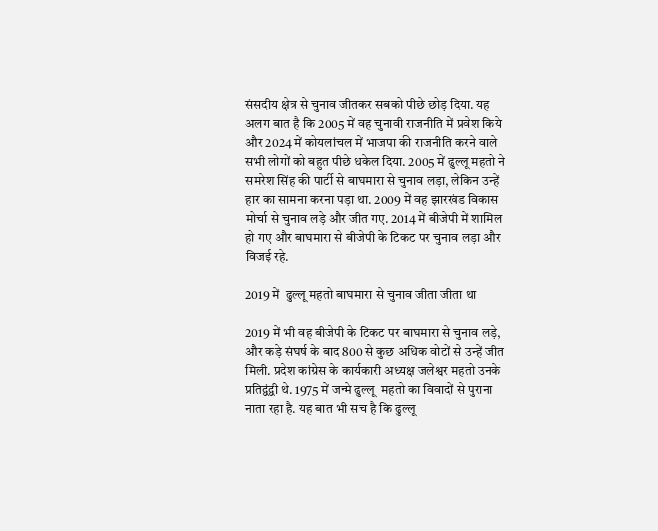संसदीय क्षेत्र से चुनाव जीतकर सबको पीछे छोड़ दिया. यह अलग बात है कि 2005 में वह चुनावी राजनीति में प्रवेश किये और 2024 में कोयलांचल में भाजपा की राजनीति करने वाले सभी लोगों को बहुत पीछे धकेल दिया. 2005 में ढुल्लू महतो ने समरेश सिंह की पार्टी से बाघमारा से चुनाव लड़ा, लेकिन उन्हें हार का सामना करना पड़ा था. 2009 में वह झारखंड विकास मोर्चा से चुनाव लड़े और जीत गए. 2014 में बीजेपी में शामिल हो गए और बाघमारा से बीजेपी के टिकट पर चुनाव लड़ा और विजई रहे.

2019 में  ढुल्लू महतो बाघमारा से चुनाव जीता जीता था

2019 में भी वह बीजेपी के टिकट पर बाघमारा से चुनाव लड़े, और कड़े संघर्ष के बाद 800 से कुछ अधिक वोटों से उन्हें जीत मिली. प्रदेश कांग्रेस के कार्यकारी अध्यक्ष जलेश्वर महतो उनके प्रतिद्वंद्वी थे. 1975 में जन्मे ढुल्लू  महतो का विवादों से पुराना नाता रहा है. यह बात भी सच है कि ढुल्लू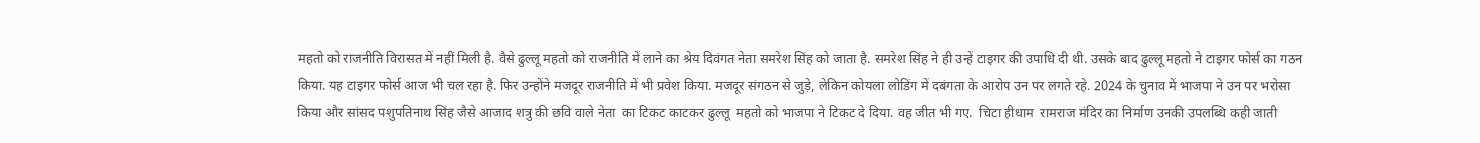महतो को राजनीति विरासत में नहीं मिली है. वैसे ढुल्लू महतो को राजनीति में लाने का श्रेय दिवंगत नेता समरेश सिंह को जाता है. समरेश सिंह ने ही उन्हें टाइगर की उपाधि दी थी. उसके बाद ढुल्लू महतो ने टाइगर फोर्स का गठन किया. यह टाइगर फोर्स आज भी चल रहा है. फिर उन्होंने मजदूर राजनीति में भी प्रवेश किया. मजदूर संगठन से जुड़े, लेकिन कोयला लोडिंग में दबंगता के आरोप उन पर लगते रहे. 2024 के चुनाव में भाजपा ने उन पर भरोसा किया और सांसद पशुपतिनाथ सिंह जैसे आजाद शत्रु की छवि वाले नेता  का टिकट काटकर ढुल्लू  महतो को भाजपा ने टिकट दे दिया. वह जीत भी गए.  चिटा हीधाम  रामराज मंदिर का निर्माण उनकी उपलब्धि कही जाती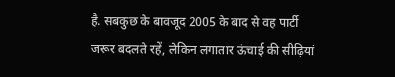है. सबकुछ के बावजूद 2005 के बाद से वह पार्टी जरूर बदलते रहें, लेकिन लगातार ऊंचाई की सीढ़ियां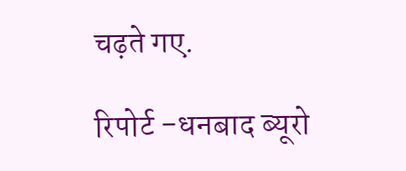चढ़ते गए.

रिपोर्ट -धनबाद ब्यूरो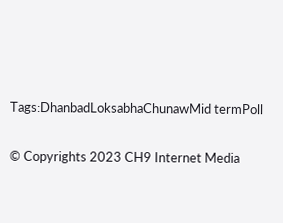Tags:DhanbadLoksabhaChunawMid termPoll

© Copyrights 2023 CH9 Internet Media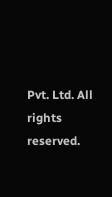Pvt. Ltd. All rights reserved.